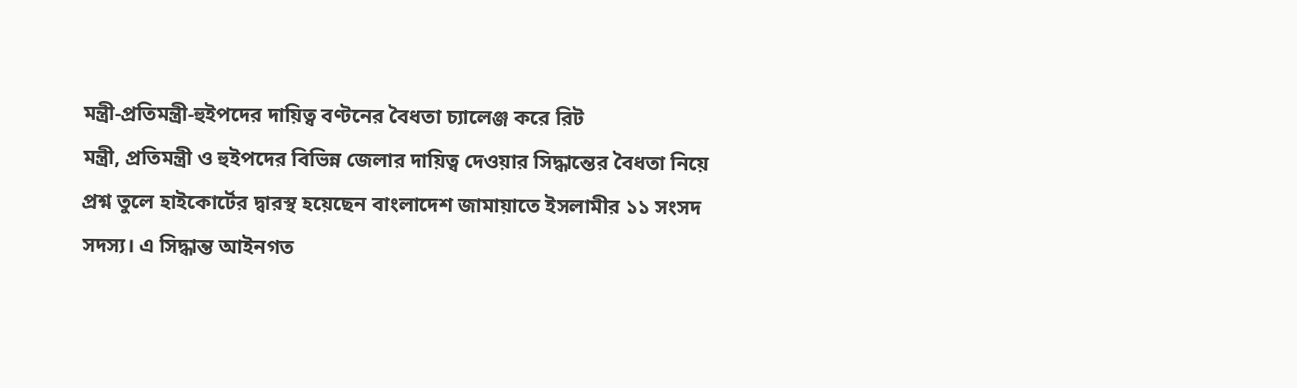মন্ত্রী-প্রতিমন্ত্রী-হুইপদের দায়িত্ব বণ্টনের বৈধতা চ্যালেঞ্জ করে রিট
মন্ত্রী, প্রতিমন্ত্রী ও হুইপদের বিভিন্ন জেলার দায়িত্ব দেওয়ার সিদ্ধান্তের বৈধতা নিয়ে প্রশ্ন তুলে হাইকোর্টের দ্বারস্থ হয়েছেন বাংলাদেশ জামায়াতে ইসলামীর ১১ সংসদ সদস্য। এ সিদ্ধান্ত আইনগত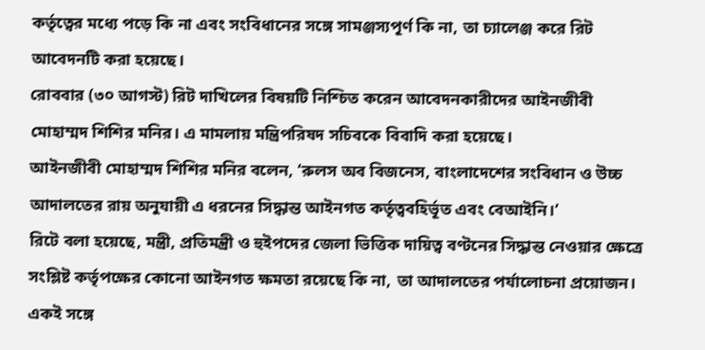কর্তৃত্বের মধ্যে পড়ে কি না এবং সংবিধানের সঙ্গে সামঞ্জস্যপূর্ণ কি না, তা চ্যালেঞ্জ করে রিট আবেদনটি করা হয়েছে।
রোববার (৩০ আগস্ট) রিট দাখিলের বিষয়টি নিশ্চিত করেন আবেদনকারীদের আইনজীবী মোহাম্মদ শিশির মনির। এ মামলায় মন্ত্রিপরিষদ সচিবকে বিবাদি করা হয়েছে।
আইনজীবী মোহাম্মদ শিশির মনির বলেন, ‘রুলস অব বিজনেস, বাংলাদেশের সংবিধান ও উচ্চ আদালতের রায় অনুযায়ী এ ধরনের সিদ্ধান্ত আইনগত কর্তৃত্ববহির্ভূত এবং বেআইনি।’
রিটে বলা হয়েছে, মন্ত্রী, প্রতিমন্ত্রী ও হুইপদের জেলা ভিত্তিক দায়িত্ব বণ্টনের সিদ্ধান্ত নেওয়ার ক্ষেত্রে সংশ্লিষ্ট কর্তৃপক্ষের কোনো আইনগত ক্ষমতা রয়েছে কি না, তা আদালতের পর্যালোচনা প্রয়োজন। একই সঙ্গে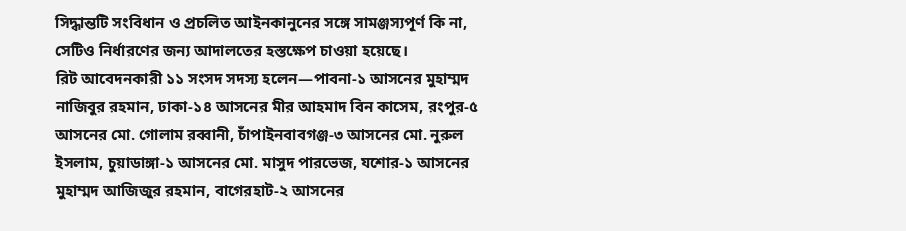সিদ্ধান্তটি সংবিধান ও প্রচলিত আইনকানুনের সঙ্গে সামঞ্জস্যপূর্ণ কি না, সেটিও নির্ধারণের জন্য আদালতের হস্তক্ষেপ চাওয়া হয়েছে।
রিট আবেদনকারী ১১ সংসদ সদস্য হলেন—পাবনা-১ আসনের মুহাম্মদ নাজিবুর রহমান, ঢাকা-১৪ আসনের মীর আহমাদ বিন কাসেম, রংপুর-৫ আসনের মো. গোলাম রব্বানী, চাঁপাইনবাবগঞ্জ-৩ আসনের মো. নুরুল ইসলাম, চুয়াডাঙ্গা-১ আসনের মো. মাসুদ পারভেজ, যশোর-১ আসনের মুহাম্মদ আজিজুর রহমান, বাগেরহাট-২ আসনের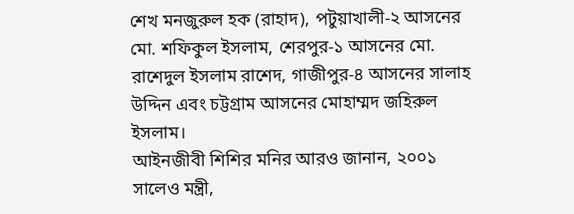শেখ মনজুরুল হক (রাহাদ), পটুয়াখালী-২ আসনের মো. শফিকুল ইসলাম, শেরপুর-১ আসনের মো. রাশেদুল ইসলাম রাশেদ, গাজীপুর-৪ আসনের সালাহ উদ্দিন এবং চট্টগ্রাম আসনের মোহাম্মদ জহিরুল ইসলাম।
আইনজীবী শিশির মনির আরও জানান, ২০০১ সালেও মন্ত্রী,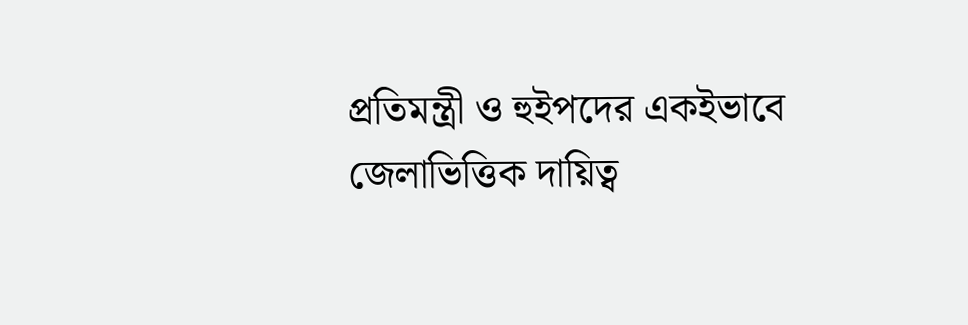প্রতিমন্ত্রী ও হুইপদের একইভাবে জেলাভিত্তিক দায়িত্ব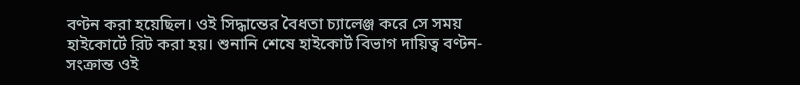বণ্টন করা হয়েছিল। ওই সিদ্ধান্তের বৈধতা চ্যালেঞ্জ করে সে সময় হাইকোর্টে রিট করা হয়। শুনানি শেষে হাইকোর্ট বিভাগ দায়িত্ব বণ্টন-সংক্রান্ত ওই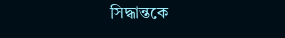সিদ্ধান্তকে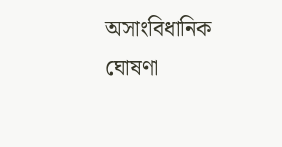অসাংবিধানিক ঘোষণা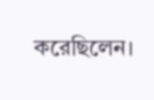করেছিলেন।